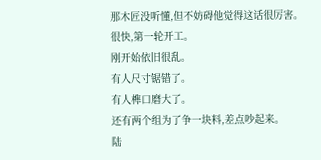那木匠没听懂,但不妨碍他觉得这话很厉害。
很快,第一轮开工。
刚开始依旧很乱。
有人尺寸锯错了。
有人榫口磨大了。
还有两个组为了争一块料,差点吵起来。
陆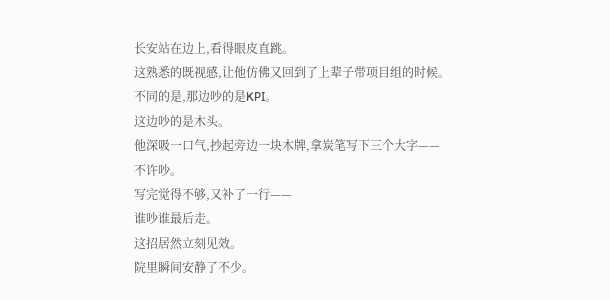长安站在边上,看得眼皮直跳。
这熟悉的既视感,让他仿佛又回到了上辈子带项目组的时候。
不同的是,那边吵的是KPI。
这边吵的是木头。
他深吸一口气,抄起旁边一块木牌,拿炭笔写下三个大字——
不许吵。
写完觉得不够,又补了一行——
谁吵谁最后走。
这招居然立刻见效。
院里瞬间安静了不少。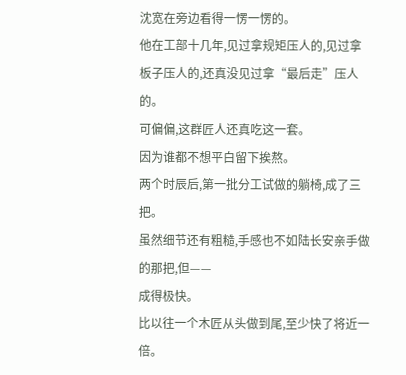沈宽在旁边看得一愣一愣的。
他在工部十几年,见过拿规矩压人的,见过拿板子压人的,还真没见过拿“最后走”压人的。
可偏偏,这群匠人还真吃这一套。
因为谁都不想平白留下挨熬。
两个时辰后,第一批分工试做的躺椅,成了三把。
虽然细节还有粗糙,手感也不如陆长安亲手做的那把,但——
成得极快。
比以往一个木匠从头做到尾,至少快了将近一倍。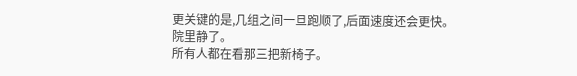更关键的是,几组之间一旦跑顺了,后面速度还会更快。
院里静了。
所有人都在看那三把新椅子。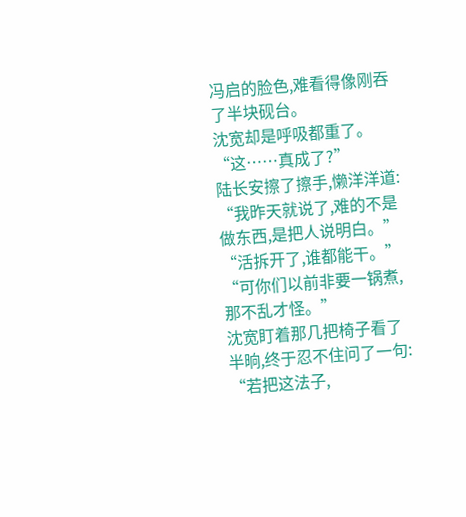冯启的脸色,难看得像刚吞了半块砚台。
沈宽却是呼吸都重了。
“这……真成了?”
陆长安擦了擦手,懒洋洋道:
“我昨天就说了,难的不是做东西,是把人说明白。”
“活拆开了,谁都能干。”
“可你们以前非要一锅煮,那不乱才怪。”
沈宽盯着那几把椅子看了半晌,终于忍不住问了一句:
“若把这法子,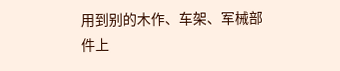用到别的木作、车架、军械部件上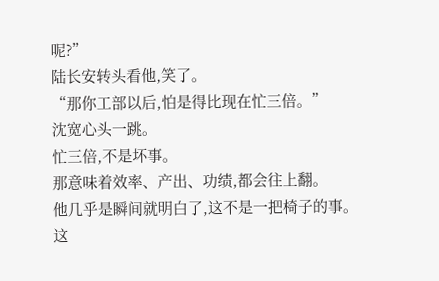呢?”
陆长安转头看他,笑了。
“那你工部以后,怕是得比现在忙三倍。”
沈宽心头一跳。
忙三倍,不是坏事。
那意味着效率、产出、功绩,都会往上翻。
他几乎是瞬间就明白了,这不是一把椅子的事。
这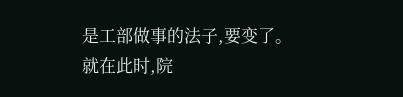是工部做事的法子,要变了。
就在此时,院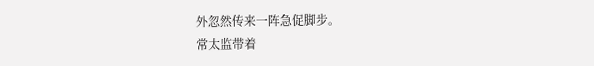外忽然传来一阵急促脚步。
常太监带着